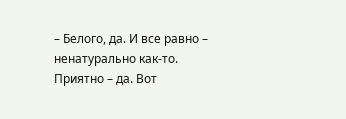– Белого, да. И все равно – ненатурально как-то. Приятно – да. Вот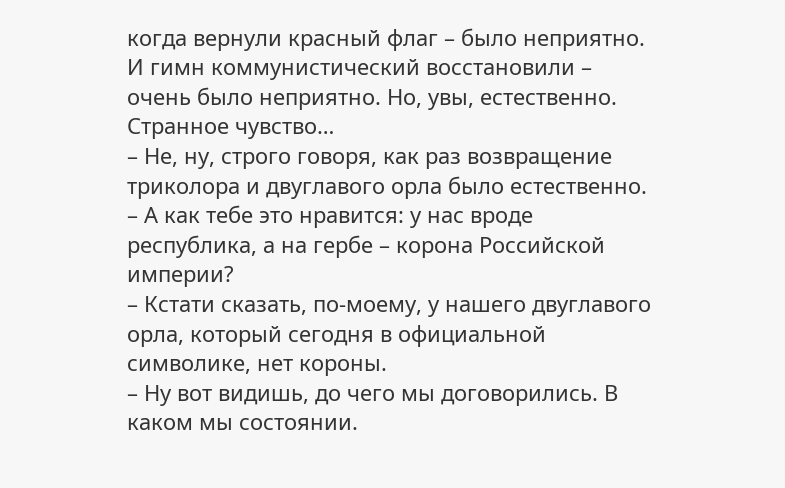когда вернули красный флаг – было неприятно. И гимн коммунистический восстановили – очень было неприятно. Но, увы, естественно. Странное чувство…
– Не, ну, строго говоря, как раз возвращение триколора и двуглавого орла было естественно.
– А как тебе это нравится: у нас вроде республика, а на гербе – корона Российской империи?
– Кстати сказать, по-моему, у нашего двуглавого орла, который сегодня в официальной символике, нет короны.
– Ну вот видишь, до чего мы договорились. В каком мы состоянии.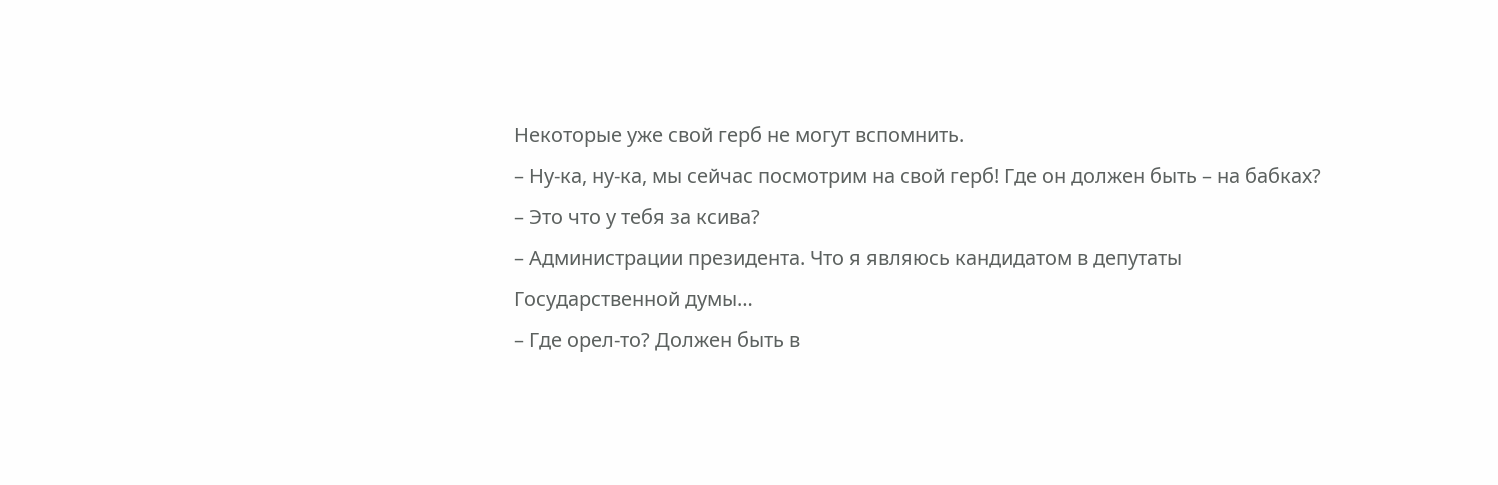Некоторые уже свой герб не могут вспомнить.
– Ну-ка, ну-ка, мы сейчас посмотрим на свой герб! Где он должен быть – на бабках?
– Это что у тебя за ксива?
– Администрации президента. Что я являюсь кандидатом в депутаты Государственной думы…
– Где орел-то? Должен быть в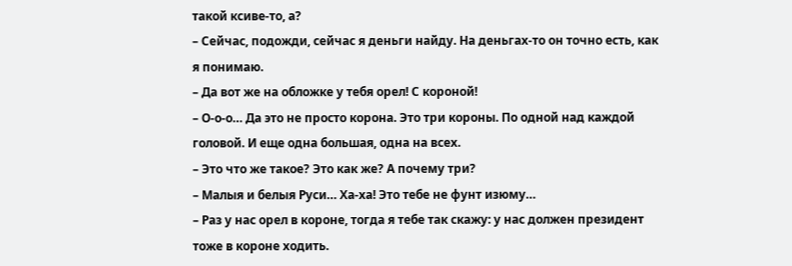такой ксиве-то, а?
– Сейчас, подожди, сейчас я деньги найду. На деньгах-то он точно есть, как я понимаю.
– Да вот же на обложке у тебя орел! С короной!
– О-о-о… Да это не просто корона. Это три короны. По одной над каждой головой. И еще одна большая, одна на всех.
– Это что же такое? Это как же? А почему три?
– Малыя и белыя Руси… Ха-ха! Это тебе не фунт изюму…
– Раз у нас орел в короне, тогда я тебе так скажу: у нас должен президент тоже в короне ходить.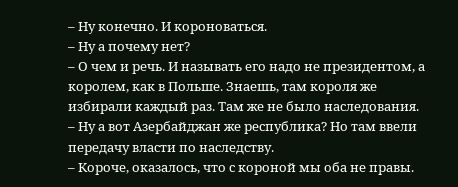– Ну конечно. И короноваться.
– Ну а почему нет?
– О чем и речь. И называть его надо не президентом, а королем, как в Польше. Знаешь, там короля же избирали каждый раз. Там же не было наследования.
– Ну а вот Азербайджан же республика? Но там ввели передачу власти по наследству.
– Короче, оказалось, что с короной мы оба не правы.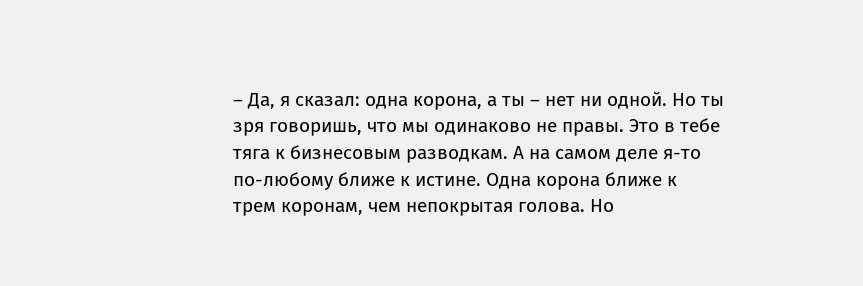– Да, я сказал: одна корона, а ты – нет ни одной. Но ты зря говоришь, что мы одинаково не правы. Это в тебе тяга к бизнесовым разводкам. А на самом деле я-то по-любому ближе к истине. Одна корона ближе к трем коронам, чем непокрытая голова. Но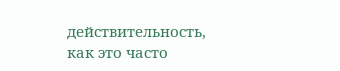действительность, как это часто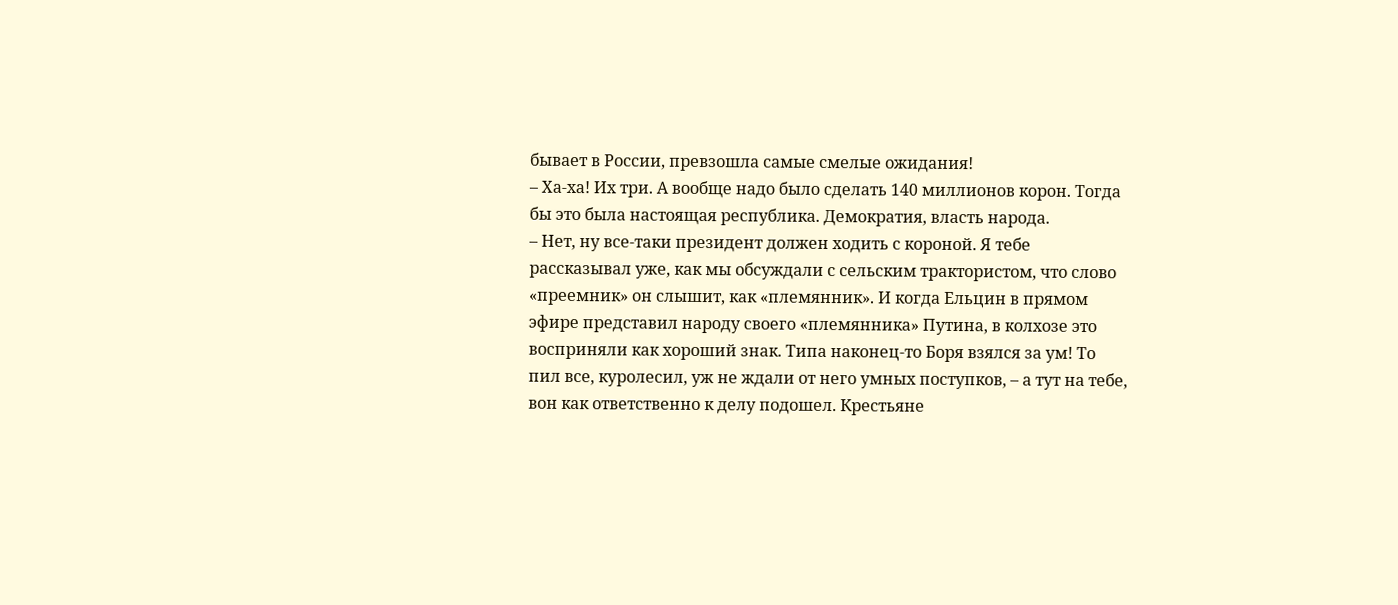бывает в России, превзошла самые смелые ожидания!
– Ха-ха! Их три. А вообще надо было сделать 140 миллионов корон. Тогда бы это была настоящая республика. Демократия, власть народа.
– Нет, ну все-таки президент должен ходить с короной. Я тебе рассказывал уже, как мы обсуждали с сельским трактористом, что слово «преемник» он слышит, как «племянник». И когда Ельцин в прямом эфире представил народу своего «племянника» Путина, в колхозе это восприняли как хороший знак. Типа наконец-то Боря взялся за ум! То пил все, куролесил, уж не ждали от него умных поступков, – а тут на тебе, вон как ответственно к делу подошел. Крестьяне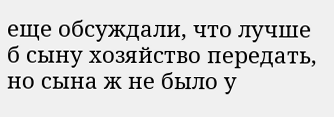еще обсуждали, что лучше б сыну хозяйство передать, но сына ж не было у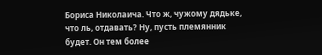Бориса Николаича. Что ж, чужому дядьке, что ль, отдавать? Ну, пусть племянник будет. Он тем более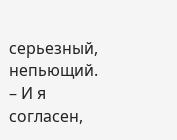серьезный, непьющий.
– И я согласен,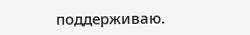поддерживаю.